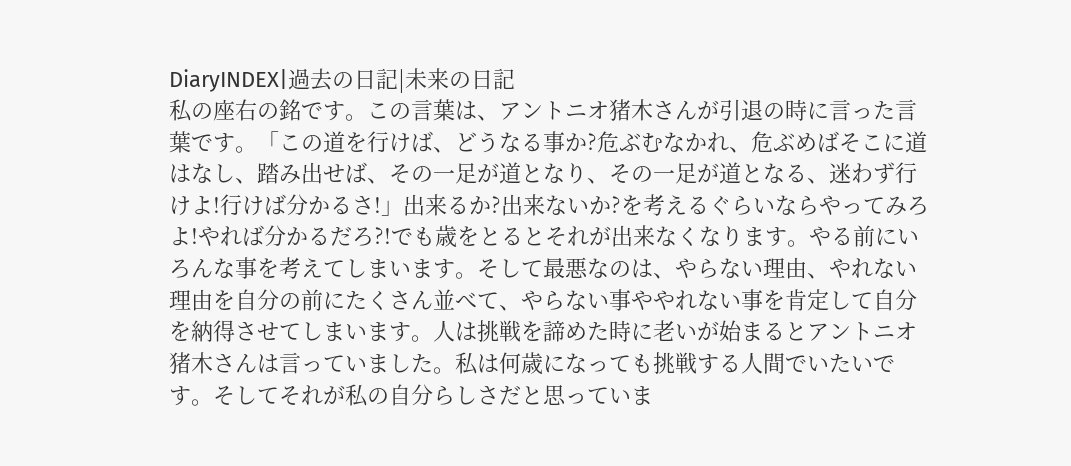DiaryINDEX|過去の日記|未来の日記
私の座右の銘です。この言葉は、アントニオ猪木さんが引退の時に言った言葉です。「この道を行けば、どうなる事か?危ぶむなかれ、危ぶめばそこに道はなし、踏み出せば、その一足が道となり、その一足が道となる、迷わず行けよ!行けば分かるさ!」出来るか?出来ないか?を考えるぐらいならやってみろよ!やれば分かるだろ?!でも歳をとるとそれが出来なくなります。やる前にいろんな事を考えてしまいます。そして最悪なのは、やらない理由、やれない理由を自分の前にたくさん並べて、やらない事ややれない事を肯定して自分を納得させてしまいます。人は挑戦を諦めた時に老いが始まるとアントニオ猪木さんは言っていました。私は何歳になっても挑戦する人間でいたいです。そしてそれが私の自分らしさだと思っていま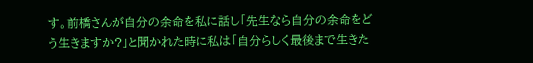す。前橋さんが自分の余命を私に話し「先生なら自分の余命をどう生きますか?」と聞かれた時に私は「自分らしく最後まで生きた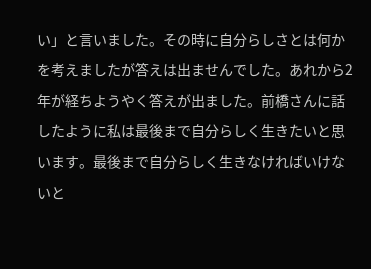い」と言いました。その時に自分らしさとは何かを考えましたが答えは出ませんでした。あれから2年が経ちようやく答えが出ました。前橋さんに話したように私は最後まで自分らしく生きたいと思います。最後まで自分らしく生きなければいけないと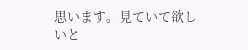思います。見ていて欲しいと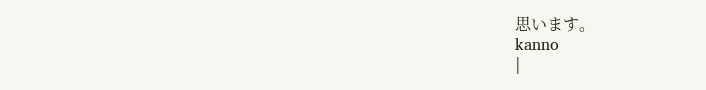思います。
kanno
|